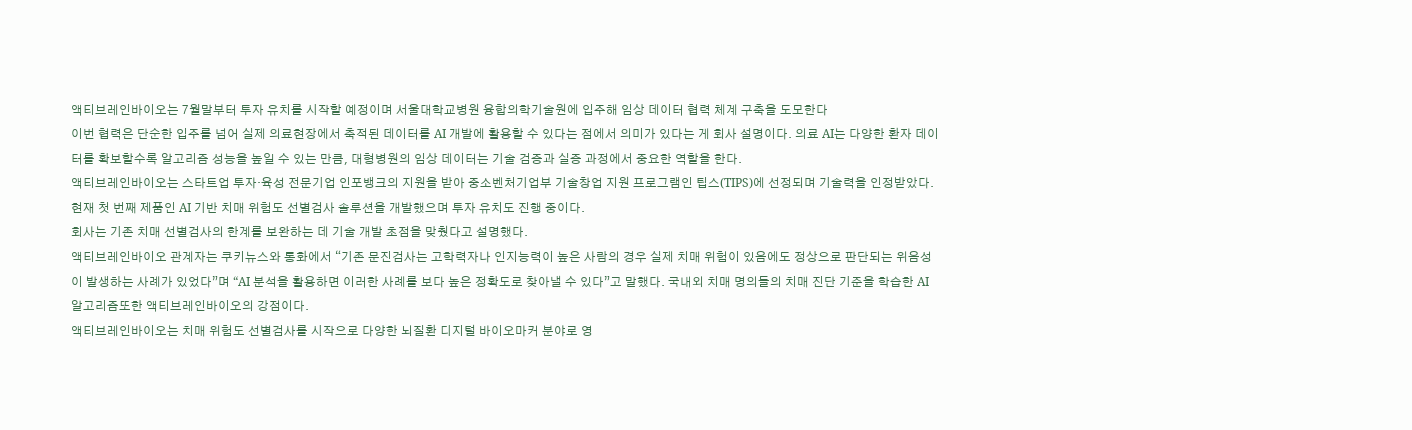액티브레인바이오는 7월말부터 투자 유치를 시작할 예정이며 서울대학교병원 융합의학기술원에 입주해 임상 데이터 협력 체계 구축을 도모한다
이번 협력은 단순한 입주를 넘어 실제 의료현장에서 축적된 데이터를 AI 개발에 활용할 수 있다는 점에서 의미가 있다는 게 회사 설명이다. 의료 AI는 다양한 환자 데이터를 확보할수록 알고리즘 성능을 높일 수 있는 만큼, 대형병원의 임상 데이터는 기술 검증과 실증 과정에서 중요한 역할을 한다.
액티브레인바이오는 스타트업 투자·육성 전문기업 인포뱅크의 지원을 받아 중소벤처기업부 기술창업 지원 프로그램인 팁스(TIPS)에 선정되며 기술력을 인정받았다. 현재 첫 번째 제품인 AI 기반 치매 위험도 선별검사 솔루션을 개발했으며 투자 유치도 진행 중이다.
회사는 기존 치매 선별검사의 한계를 보완하는 데 기술 개발 초점을 맞췄다고 설명했다.
액티브레인바이오 관계자는 쿠키뉴스와 통화에서 “기존 문진검사는 고학력자나 인지능력이 높은 사람의 경우 실제 치매 위험이 있음에도 정상으로 판단되는 위음성이 발생하는 사례가 있었다”며 “AI 분석을 활용하면 이러한 사례를 보다 높은 정확도로 찾아낼 수 있다”고 말했다. 국내외 치매 명의들의 치매 진단 기준을 학습한 AI 알고리즘또한 액티브레인바이오의 강점이다.
액티브레인바이오는 치매 위험도 선별검사를 시작으로 다양한 뇌질환 디지털 바이오마커 분야로 영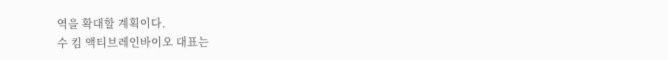역을 확대할 계획이다.
수 킴 액티브레인바이오 대표는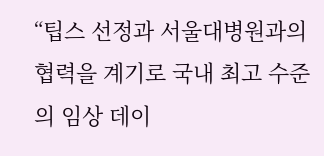“팁스 선정과 서울대병원과의 협력을 계기로 국내 최고 수준의 임상 데이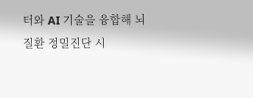터와 AI 기술을 융합해 뇌질환 정밀진단 시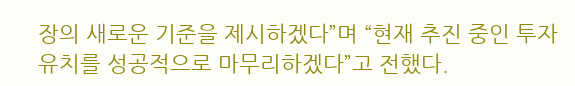장의 새로운 기준을 제시하겠다”며 “현재 추진 중인 투자 유치를 성공적으로 마무리하겠다”고 전했다.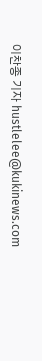이찬종 기자 hustlelee@kukinews.com